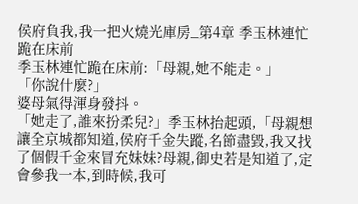侯府負我,我一把火燒光庫房_第4章 季玉林連忙跪在床前
季玉林連忙跪在床前:「母親,她不能走。」
「你說什麼?」
婆母氣得渾身發抖。
「她走了,誰來扮柔兒?」季玉林抬起頭,「母親想讓全京城都知道,侯府千金失蹤,名節盡毀,我又找了個假千金來冒充妹妹?母親,御史若是知道了,定會參我一本,到時候,我可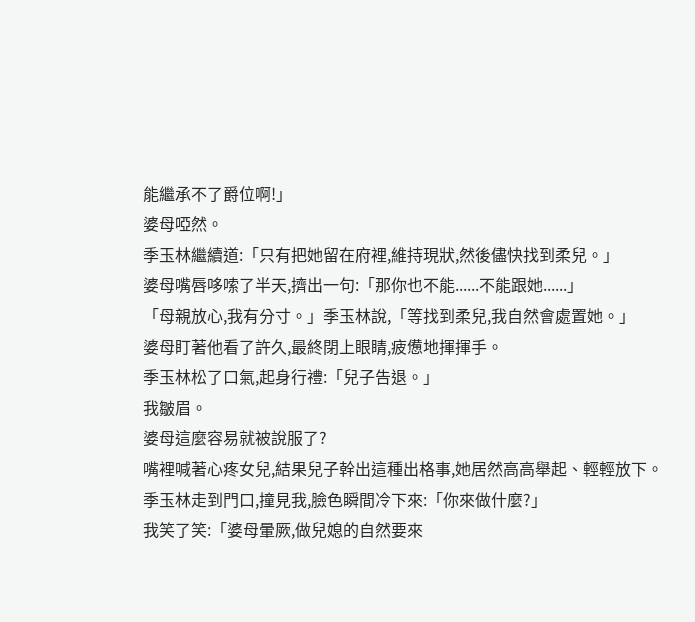能繼承不了爵位啊!」
婆母啞然。
季玉林繼續道:「只有把她留在府裡,維持現狀,然後儘快找到柔兒。」
婆母嘴唇哆嗦了半天,擠出一句:「那你也不能......不能跟她......」
「母親放心,我有分寸。」季玉林說,「等找到柔兒,我自然會處置她。」
婆母盯著他看了許久,最終閉上眼睛,疲憊地揮揮手。
季玉林松了口氣,起身行禮:「兒子告退。」
我皺眉。
婆母這麼容易就被說服了?
嘴裡喊著心疼女兒,結果兒子幹出這種出格事,她居然高高舉起、輕輕放下。
季玉林走到門口,撞見我,臉色瞬間冷下來:「你來做什麼?」
我笑了笑:「婆母暈厥,做兒媳的自然要來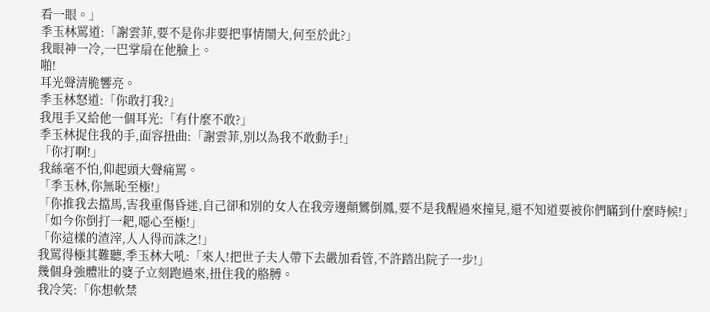看一眼。」
季玉林罵道:「謝雲菲,要不是你非要把事情鬧大,何至於此?」
我眼神一冷,一巴掌扇在他臉上。
啪!
耳光聲清脆響亮。
季玉林怒道:「你敢打我?」
我甩手又給他一個耳光:「有什麼不敢?」
季玉林捉住我的手,面容扭曲:「謝雲菲,別以為我不敢動手!」
「你打啊!」
我絲毫不怕,仰起頭大聲痛罵。
「季玉林,你無恥至極!」
「你推我去擋馬,害我重傷昏迷,自己卻和別的女人在我旁邊顛鸞倒鳳,要不是我醒過來撞見,還不知道要被你們瞞到什麼時候!」
「如今你倒打一耙,噁心至極!」
「你這樣的渣滓,人人得而誅之!」
我罵得極其難聽,季玉林大吼:「來人!把世子夫人帶下去嚴加看管,不許踏出院子一步!」
幾個身強體壯的婆子立刻跑過來,扭住我的胳膊。
我冷笑:「你想軟禁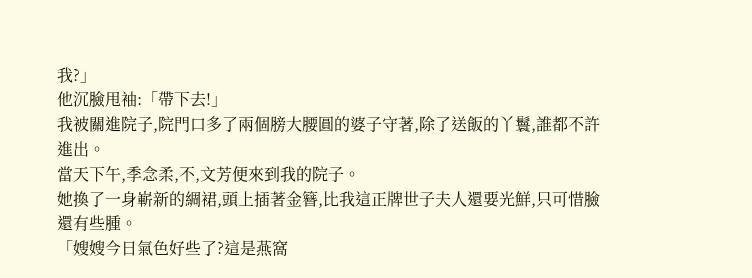我?」
他沉臉甩袖:「帶下去!」
我被關進院子,院門口多了兩個膀大腰圓的婆子守著,除了送飯的丫鬟,誰都不許進出。
當天下午,季念柔,不,文芳便來到我的院子。
她換了一身嶄新的綢裙,頭上插著金簪,比我這正牌世子夫人還要光鮮,只可惜臉還有些腫。
「嫂嫂今日氣色好些了?這是燕窩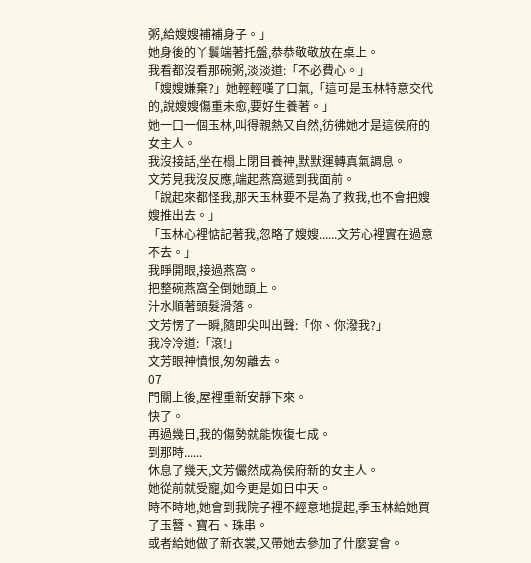粥,給嫂嫂補補身子。」
她身後的丫鬟端著托盤,恭恭敬敬放在桌上。
我看都沒看那碗粥,淡淡道:「不必費心。」
「嫂嫂嫌棄?」她輕輕嘆了口氣,「這可是玉林特意交代的,說嫂嫂傷重未愈,要好生養著。」
她一口一個玉林,叫得親熱又自然,彷彿她才是這侯府的女主人。
我沒接話,坐在榻上閉目養神,默默運轉真氣調息。
文芳見我沒反應,端起燕窩遞到我面前。
「說起來都怪我,那天玉林要不是為了救我,也不會把嫂嫂推出去。」
「玉林心裡惦記著我,忽略了嫂嫂......文芳心裡實在過意不去。」
我睜開眼,接過燕窩。
把整碗燕窩全倒她頭上。
汁水順著頭髮滑落。
文芳愣了一瞬,隨即尖叫出聲:「你、你潑我?」
我冷冷道:「滾!」
文芳眼神憤恨,匆匆離去。
07
門關上後,屋裡重新安靜下來。
快了。
再過幾日,我的傷勢就能恢復七成。
到那時......
休息了幾天,文芳儼然成為侯府新的女主人。
她從前就受寵,如今更是如日中天。
時不時地,她會到我院子裡不經意地提起,季玉林給她買了玉簪、寶石、珠串。
或者給她做了新衣裳,又帶她去參加了什麼宴會。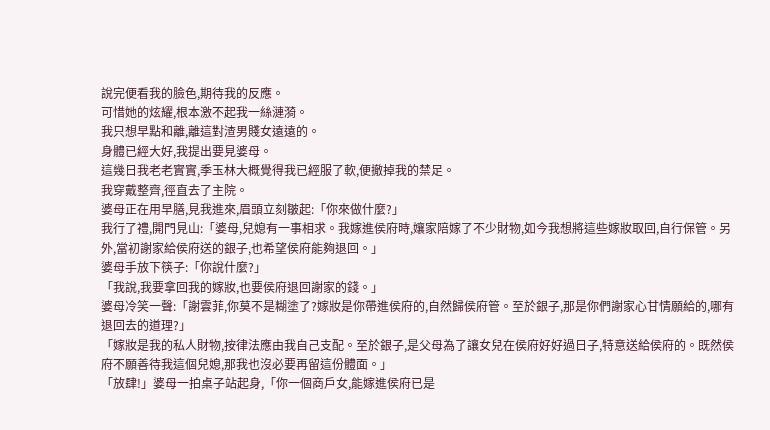說完便看我的臉色,期待我的反應。
可惜她的炫耀,根本激不起我一絲漣漪。
我只想早點和離,離這對渣男賤女遠遠的。
身體已經大好,我提出要見婆母。
這幾日我老老實實,季玉林大概覺得我已經服了軟,便撤掉我的禁足。
我穿戴整齊,徑直去了主院。
婆母正在用早膳,見我進來,眉頭立刻皺起:「你來做什麼?」
我行了禮,開門見山:「婆母,兒媳有一事相求。我嫁進侯府時,孃家陪嫁了不少財物,如今我想將這些嫁妝取回,自行保管。另外,當初謝家給侯府送的銀子,也希望侯府能夠退回。」
婆母手放下筷子:「你說什麼?」
「我說,我要拿回我的嫁妝,也要侯府退回謝家的錢。」
婆母冷笑一聲:「謝雲菲,你莫不是糊塗了?嫁妝是你帶進侯府的,自然歸侯府管。至於銀子,那是你們謝家心甘情願給的,哪有退回去的道理?」
「嫁妝是我的私人財物,按律法應由我自己支配。至於銀子,是父母為了讓女兒在侯府好好過日子,特意送給侯府的。既然侯府不願善待我這個兒媳,那我也沒必要再留這份體面。」
「放肆!」婆母一拍桌子站起身,「你一個商戶女,能嫁進侯府已是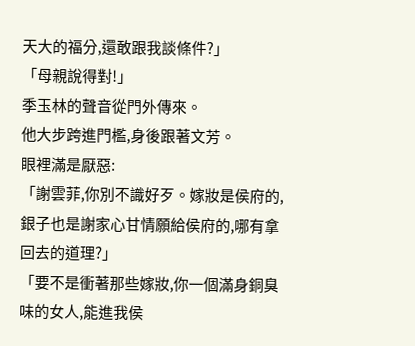天大的福分,還敢跟我談條件?」
「母親說得對!」
季玉林的聲音從門外傳來。
他大步跨進門檻,身後跟著文芳。
眼裡滿是厭惡:
「謝雲菲,你別不識好歹。嫁妝是侯府的,銀子也是謝家心甘情願給侯府的,哪有拿回去的道理?」
「要不是衝著那些嫁妝,你一個滿身銅臭味的女人,能進我侯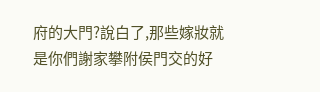府的大門?說白了,那些嫁妝就是你們謝家攀附侯門交的好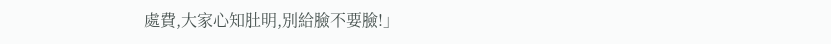處費,大家心知肚明,別給臉不要臉!」